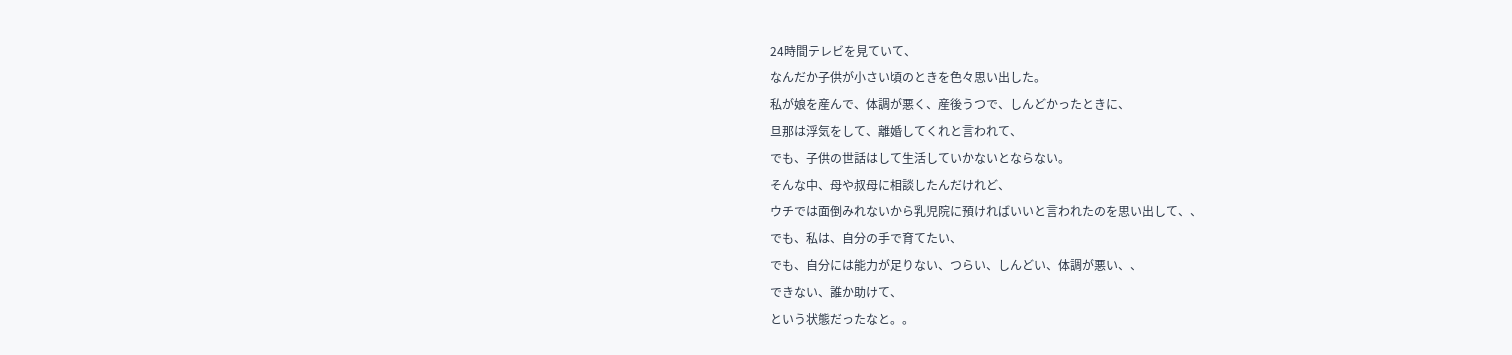24時間テレビを見ていて、
なんだか子供が小さい頃のときを色々思い出した。
私が娘を産んで、体調が悪く、産後うつで、しんどかったときに、
旦那は浮気をして、離婚してくれと言われて、
でも、子供の世話はして生活していかないとならない。
そんな中、母や叔母に相談したんだけれど、
ウチでは面倒みれないから乳児院に預ければいいと言われたのを思い出して、、
でも、私は、自分の手で育てたい、
でも、自分には能力が足りない、つらい、しんどい、体調が悪い、、
できない、誰か助けて、
という状態だったなと。。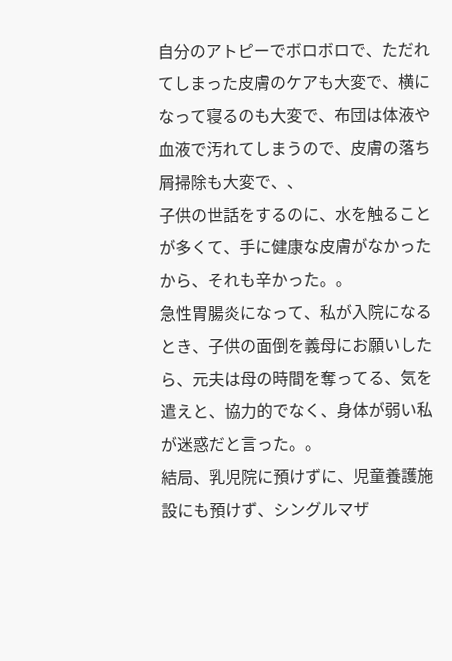自分のアトピーでボロボロで、ただれてしまった皮膚のケアも大変で、横になって寝るのも大変で、布団は体液や血液で汚れてしまうので、皮膚の落ち屑掃除も大変で、、
子供の世話をするのに、水を触ることが多くて、手に健康な皮膚がなかったから、それも辛かった。。
急性胃腸炎になって、私が入院になるとき、子供の面倒を義母にお願いしたら、元夫は母の時間を奪ってる、気を遣えと、協力的でなく、身体が弱い私が迷惑だと言った。。
結局、乳児院に預けずに、児童養護施設にも預けず、シングルマザ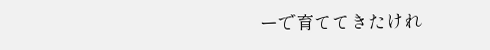ーで育ててきたけれ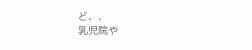ど、、
乳児院や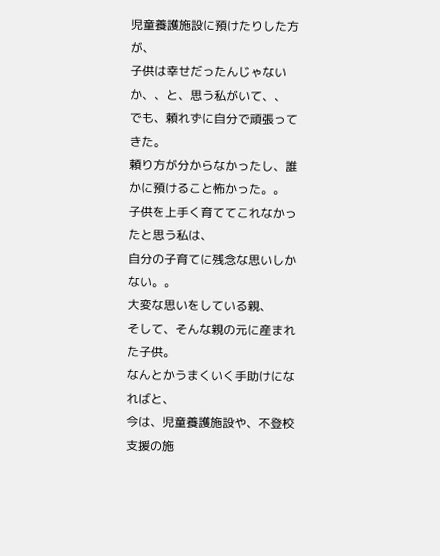児童養護施設に預けたりした方が、
子供は幸せだったんじゃないか、、と、思う私がいて、、
でも、頼れずに自分で頑張ってきた。
頼り方が分からなかったし、誰かに預けること怖かった。。
子供を上手く育ててこれなかったと思う私は、
自分の子育てに残念な思いしかない。。
大変な思いをしている親、
そして、そんな親の元に産まれた子供。
なんとかうまくいく手助けになればと、
今は、児童養護施設や、不登校支援の施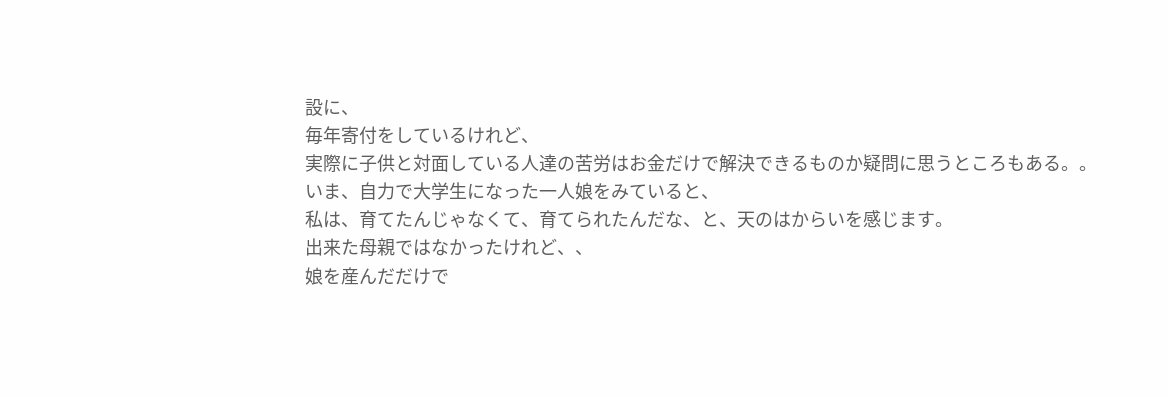設に、
毎年寄付をしているけれど、
実際に子供と対面している人達の苦労はお金だけで解決できるものか疑問に思うところもある。。
いま、自力で大学生になった一人娘をみていると、
私は、育てたんじゃなくて、育てられたんだな、と、天のはからいを感じます。
出来た母親ではなかったけれど、、
娘を産んだだけで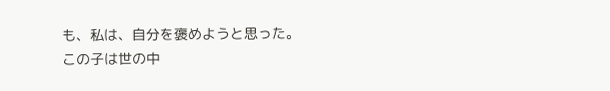も、私は、自分を褒めようと思った。
この子は世の中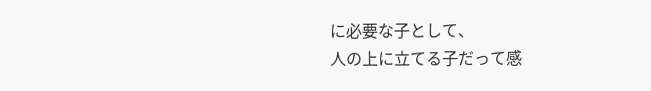に必要な子として、
人の上に立てる子だって感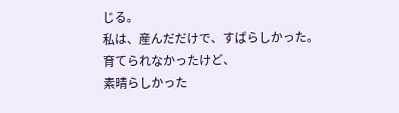じる。
私は、産んだだけで、すばらしかった。
育てられなかったけど、
素晴らしかった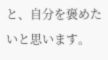と、自分を褒めたいと思います。